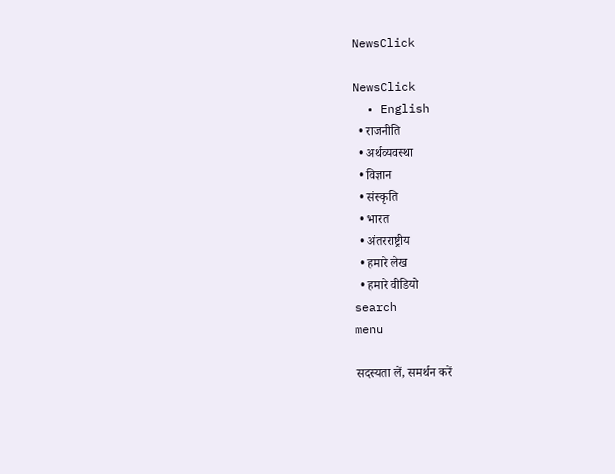NewsClick

NewsClick
  • English
  • राजनीति
  • अर्थव्यवस्था
  • विज्ञान
  • संस्कृति
  • भारत
  • अंतरराष्ट्रीय
  • हमारे लेख
  • हमारे वीडियो
search
menu

सदस्यता लें, समर्थन करें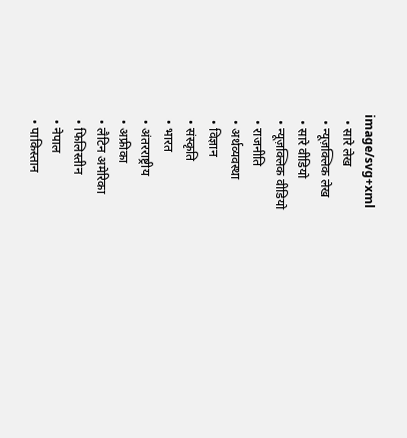image/svg+xml
  • सारे लेख
  • न्यूज़क्लिक लेख
  • सारे वीडियो
  • न्यूज़क्लिक वीडियो
  • राजनीति
  • अर्थव्यवस्था
  • विज्ञान
  • संस्कृति
  • भारत
  • अंतरराष्ट्रीय
  • अफ्रीका
  • लैटिन अमेरिका
  • फिलिस्तीन
  • नेपाल
  • पाकिस्तान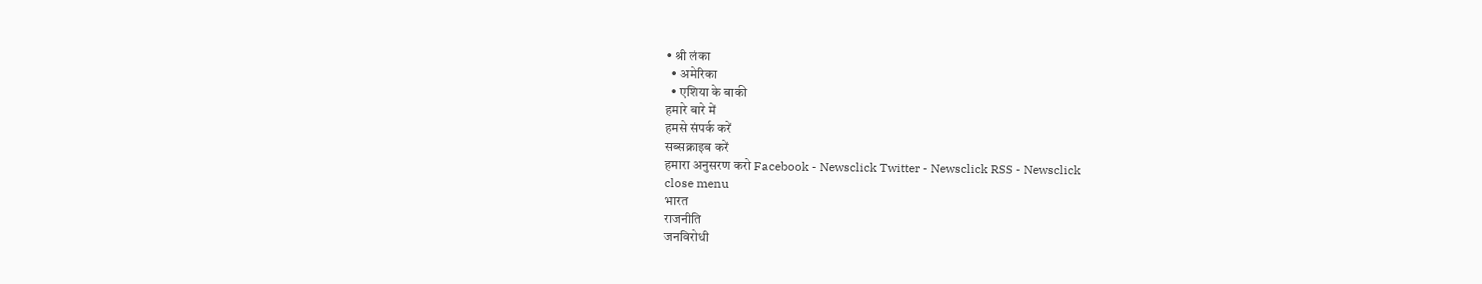• श्री लंका
  • अमेरिका
  • एशिया के बाकी
हमारे बारे में
हमसे संपर्क करें
सब्सक्राइब करें
हमारा अनुसरण करो Facebook - Newsclick Twitter - Newsclick RSS - Newsclick
close menu
भारत
राजनीति
जनविरोधी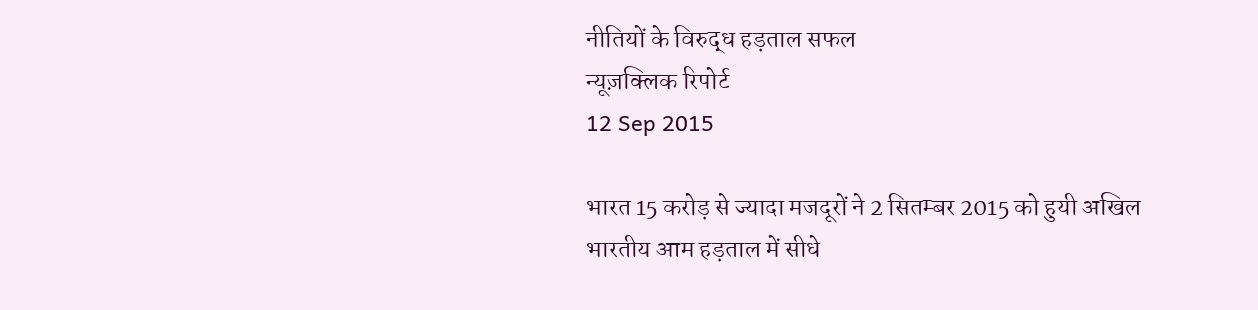नीतियों के विरुद्ध हड़ताल सफल
न्यूज़क्लिक रिपोर्ट
12 Sep 2015

भारत 15 करोड़ से ज्यादा मजदूरों ने 2 सितम्बर 2015 को हुयी अखिल भारतीय आम हड़ताल में सीधे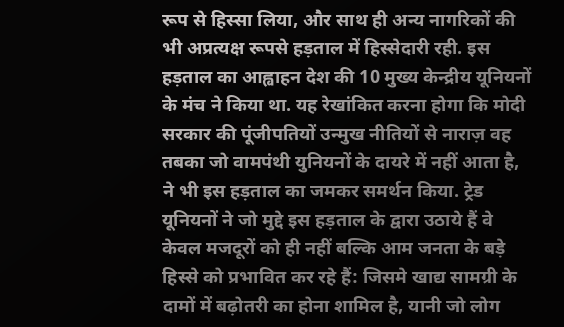रूप से हिस्सा लिया, और साथ ही अन्य नागरिकों की भी अप्रत्यक्ष रूपसे हड़ताल में हिस्सेदारी रही. इस हड़ताल का आह्वाहन देश की 10 मुख्य केन्द्रीय यूनियनों के मंच ने किया था. यह रेखांकित करना होगा कि मोदी सरकार की पूंजीपतियों उन्मुख नीतियों से नाराज़ वह तबका जो वामपंथी युनियनों के दायरे में नहीं आता है, ने भी इस हड़ताल का जमकर समर्थन किया. ट्रेड यूनियनों ने जो मुद्दे इस हड़ताल के द्वारा उठाये हैं वे केवल मजदूरों को ही नहीं बल्कि आम जनता के बड़े हिस्से को प्रभावित कर रहे हैं: जिसमे खाद्य सामग्री के दामों में बढ़ोतरी का होना शामिल है, यानी जो लोग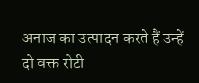अनाज का उत्पादन करते हैं उन्हें दो वक्त रोटी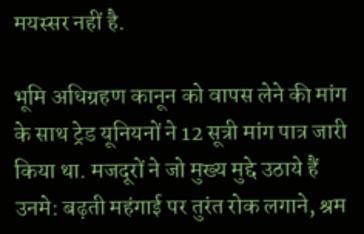मयस्सर नहीं है.

भूमि अधिग्रहण कानून को वापस लेने की मांग के साथ ट्रेड यूनियनों ने 12 सूत्री मांग पात्र जारी किया था. मजदूरों ने जो मुख्य मुद्दे उठाये हैं उनमे: बढ़ती महंगाई पर तुरंत रोक लगाने, श्रम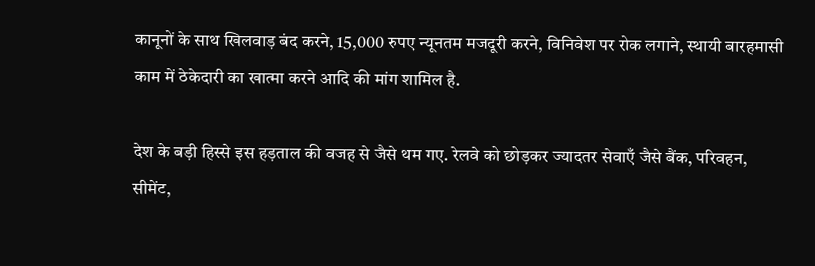कानूनों के साथ खिलवाड़ बंद करने, 15,000 रुपए न्यूनतम मजदूरी करने, विनिवेश पर रोक लगाने, स्थायी बारहमासी काम में ठेकेदारी का खात्मा करने आदि की मांग शामिल है.

देश के बड़ी हिस्से इस हड़ताल की वजह से जैसे थम गए. रेलवे को छोड़कर ज्यादतर सेवाएँ जैसे बैंक, परिवहन, सीमेंट,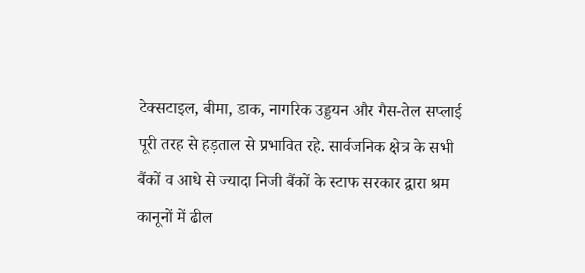टेक्सटाइल, बीमा, डाक, नागरिक उड्डयन और गैस-तेल सप्लाई पूरी तरह से हड़ताल से प्रभावित रहे. सार्वजनिक क्षेत्र के सभी बैंकों व आधे से ज्यादा निजी बैंकों के स्टाफ सरकार द्वारा श्रम कानूनों में ढील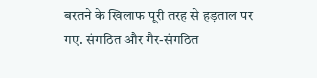बरतने के खिलाफ पूरी तरह से हड़ताल पर गए. संगठित और गैर-संगठित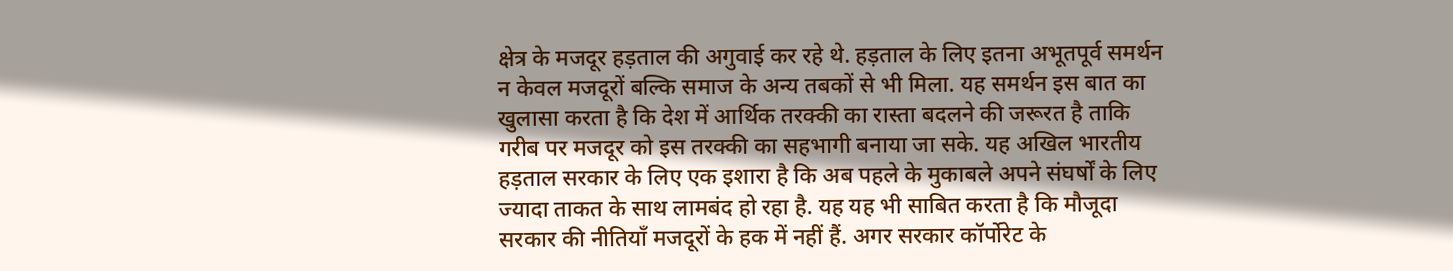क्षेत्र के मजदूर हड़ताल की अगुवाई कर रहे थे. हड़ताल के लिए इतना अभूतपूर्व समर्थन न केवल मजदूरों बल्कि समाज के अन्य तबकों से भी मिला. यह समर्थन इस बात का खुलासा करता है कि देश में आर्थिक तरक्की का रास्ता बदलने की जरूरत है ताकि गरीब पर मजदूर को इस तरक्की का सहभागी बनाया जा सके. यह अखिल भारतीय हड़ताल सरकार के लिए एक इशारा है कि अब पहले के मुकाबले अपने संघर्षों के लिए ज्यादा ताकत के साथ लामबंद हो रहा है. यह यह भी साबित करता है कि मौजूदा सरकार की नीतियाँ मजदूरों के हक में नहीं हैं. अगर सरकार कॉर्पोरेट के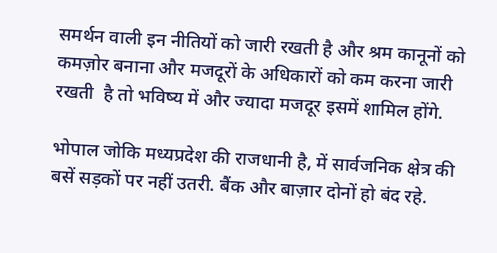समर्थन वाली इन नीतियों को जारी रखती है और श्रम कानूनों को कमज़ोर बनाना और मजदूरों के अधिकारों को कम करना जारी रखती  है तो भविष्य में और ज्यादा मजदूर इसमें शामिल होंगे.

भोपाल जोकि मध्यप्रदेश की राजधानी है, में सार्वजनिक क्षेत्र की बसें सड़कों पर नहीं उतरी. बैंक और बाज़ार दोनों हो बंद रहे.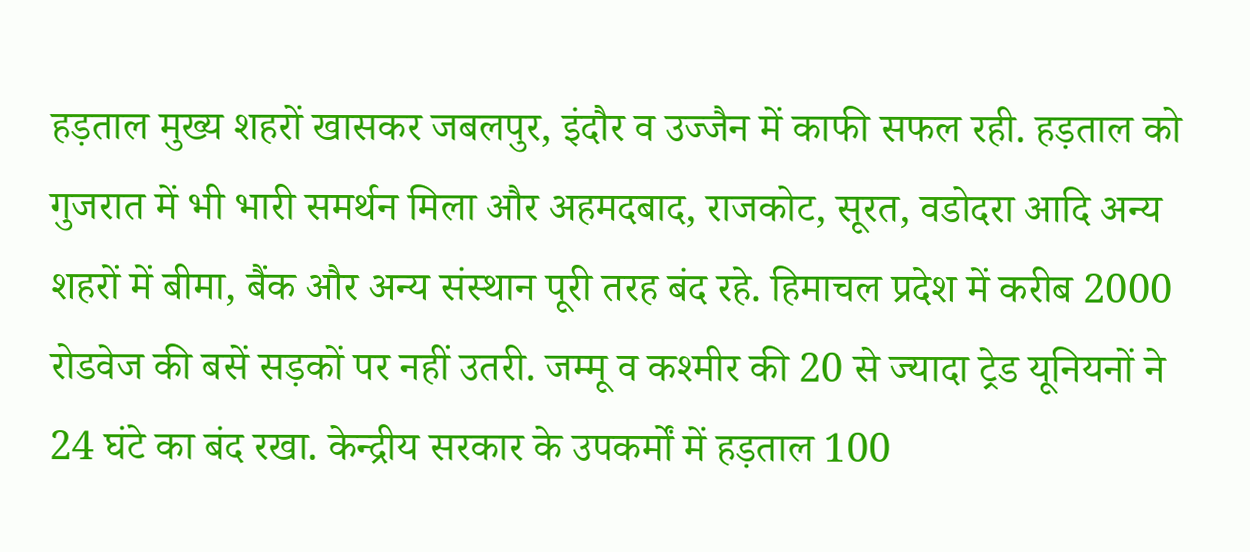हड़ताल मुख्य शहरों खासकर जबलपुर, इंदौर व उज्जैन में काफी सफल रही. हड़ताल को गुजरात में भी भारी समर्थन मिला और अहमदबाद, राजकोट, सूरत, वडोदरा आदि अन्य शहरों में बीमा, बैंक और अन्य संस्थान पूरी तरह बंद रहे. हिमाचल प्रदेश में करीब 2000 रोडवेज की बसें सड़कों पर नहीं उतरी. जम्मू व कश्मीर की 20 से ज्यादा ट्रेड यूनियनों ने 24 घंटे का बंद रखा. केन्द्रीय सरकार के उपकर्मों में हड़ताल 100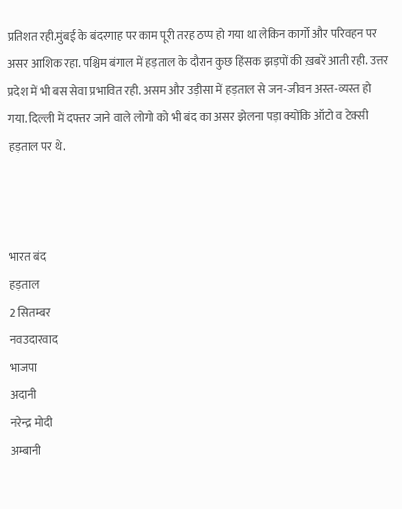प्रतिशत रही.मुंबई के बंदरगाह पर काम पूरी तरह ठप्प हो गया था लेकिन कार्गो और परिवहन पर असर आशिक रहा. पश्चिम बंगाल में हड़ताल के दौरान कुछ हिंसक झड़पों की ख़बरें आती रही. उत्तर प्रदेश में भी बस सेवा प्रभावित रही. असम और उड़ीसा में हड़ताल से जन-जीवन अस्त-व्यस्त हो गया. दिल्ली में दफ्तर जाने वाले लोगो को भी बंद का असर झेलना पड़ा क्योंकि ऑटो व टेक्सी हड़ताल पर थे.



भारत बंद
हड़ताल
2 सितम्बर
नवउदारवाद
भाजपा
अदानी
नरेन्द्र मोदी
अम्बानी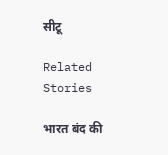सीटू

Related Stories

भारत बंद की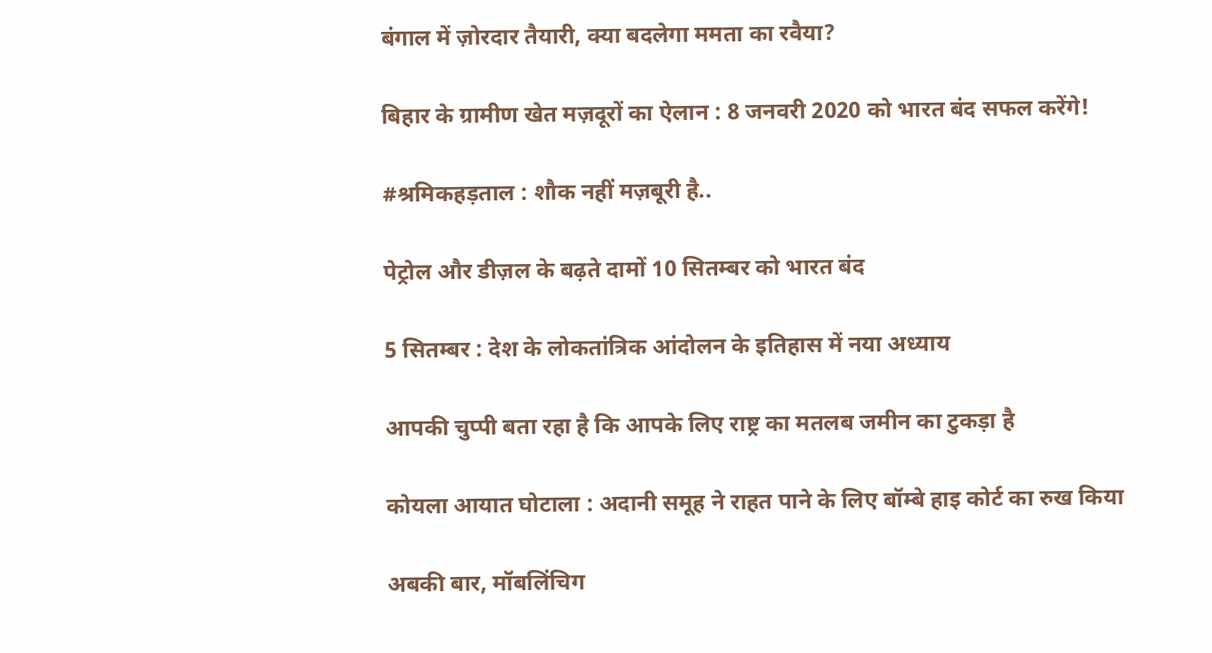बंगाल में ज़ोरदार तैयारी, क्या बदलेगा ममता का रवैया?

बिहार के ग्रामीण खेत मज़दूरों का ऐलान : 8 जनवरी 2020 को भारत बंद सफल करेंगे!

#श्रमिकहड़ताल : शौक नहीं मज़बूरी है..

पेट्रोल और डीज़ल के बढ़ते दामों 10 सितम्बर को भारत बंद

5 सितम्बर : देश के लोकतांत्रिक आंदोलन के इतिहास में नया अध्याय

आपकी चुप्पी बता रहा है कि आपके लिए राष्ट्र का मतलब जमीन का टुकड़ा है

कोयला आयात घोटाला : अदानी समूह ने राहत पाने के लिए बॉम्बे हाइ कोर्ट का रुख किया

अबकी बार, मॉबलिंचिग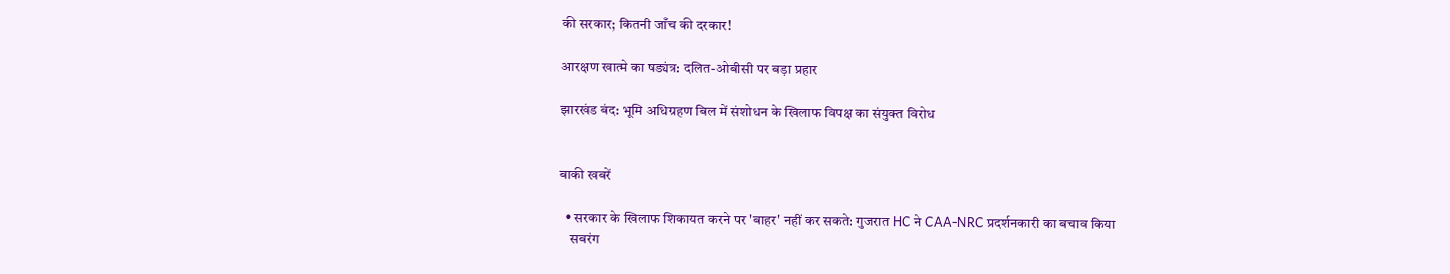की सरकार; कितनी जाँच की दरकार!

आरक्षण खात्मे का षड्यंत्र: दलित-ओबीसी पर बड़ा प्रहार

झारखंड बंद: भूमि अधिग्रहण बिल में संशोधन के खिलाफ विपक्ष का संयुक्त विरोध


बाकी खबरें

  • सरकार के खिलाफ शिकायत करने पर 'बाहर' नहीं कर सकते: गुजरात HC ने CAA-NRC प्रदर्शनकारी का बचाव किया
    सबरंग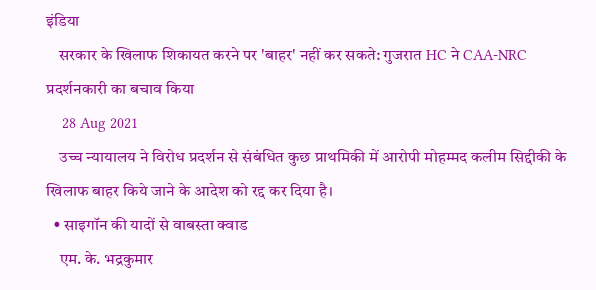इंडिया
    सरकार के खिलाफ शिकायत करने पर 'बाहर' नहीं कर सकते: गुजरात HC ने CAA-NRC प्रदर्शनकारी का बचाव किया
    28 Aug 2021
    उच्च न्यायालय ने विरोध प्रदर्शन से संबंधित कुछ प्राथमिकी में आरोपी मोहम्मद कलीम सिद्दीकी के खिलाफ बाहर किये जाने के आदेश को रद्द कर दिया है।
  • साइगॉन की यादों से वाबस्ता क्वाड
    एम. के. भद्रकुमार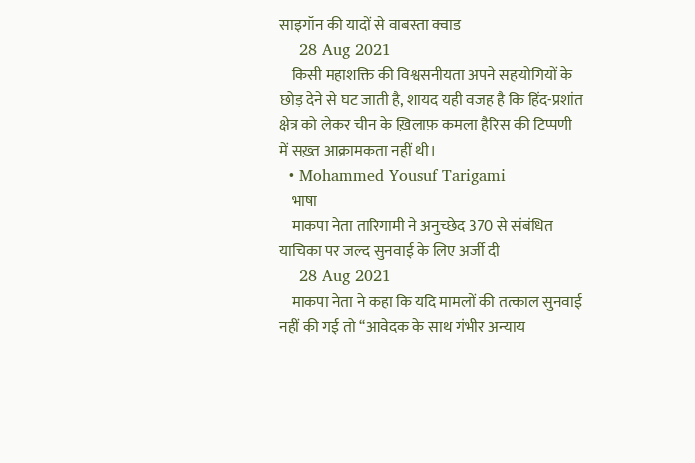साइगॉन की यादों से वाबस्ता क्वाड
    28 Aug 2021
    किसी महाशक्ति की विश्वसनीयता अपने सहयोगियों के छोड़ देने से घट जाती है, शायद यही वजह है कि हिंद-प्रशांत क्षेत्र को लेकर चीन के ख़िलाफ़ कमला हैरिस की टिप्पणी में सख़्त आक्रामकता नहीं थी।
  • Mohammed Yousuf Tarigami
    भाषा
    माकपा नेता तारिगामी ने अनुच्छेद 370 से संबंधित याचिका पर जल्द सुनवाई के लिए अर्जी दी
    28 Aug 2021
    माकपा नेता ने कहा कि यदि मामलों की तत्काल सुनवाई नहीं की गई तो ‘‘आवेदक के साथ गंभीर अन्याय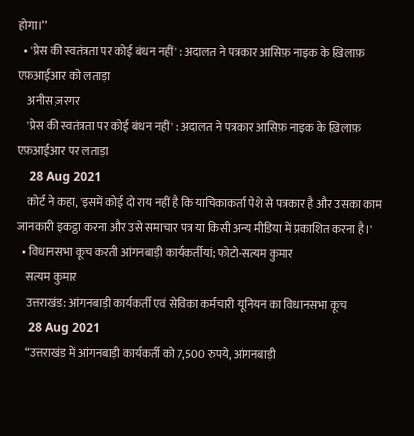होगा।’’
  • 'प्रेस की स्वतंत्रता पर कोई बंधन नहीं' : अदालत ने पत्रकार आसिफ़ नाइक के ख़िलाफ़ एफ़आईआर को लताड़ा
    अनीस ज़रगर
    'प्रेस की स्वतंत्रता पर कोई बंधन नहीं' : अदालत ने पत्रकार आसिफ़ नाइक के ख़िलाफ़ एफ़आईआर पर लताड़ा
    28 Aug 2021
    कोर्ट ने कहा, 'इसमें कोई दो राय नहीं है कि याचिकाकर्ता पेशे से पत्रकार है और उसका काम जानकारी इकट्ठा करना और उसे समाचार पत्र या किसी अन्य मीडिया में प्रकाशित करना है।'
  • विधानसभा कूच करती आंगनबाड़ी कार्यकर्तीयां; फोटो-सत्यम कुमार
    सत्यम कुमार
    उत्तराखंड: आंगनबाड़ी कार्यकर्ती एवं सेविका कर्मचारी यूनियन का विधानसभा कूच
    28 Aug 2021
    “उत्तराखंड में आंगनबाड़ी कार्यकर्ती को 7,500 रुपये, आंगनबाड़ी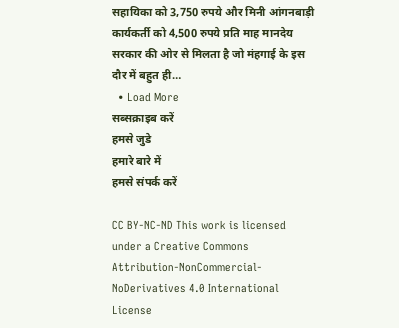सहायिका को 3,750 रुपये और मिनी आंगनबाड़ी कार्यकर्ती को 4,500 रुपये प्रति माह मानदेय सरकार की ओर से मिलता है जो मंहगाई के इस दौर में बहुत ही…
  • Load More
सब्सक्राइब करें
हमसे जुडे
हमारे बारे में
हमसे संपर्क करें

CC BY-NC-ND This work is licensed under a Creative Commons Attribution-NonCommercial-NoDerivatives 4.0 International License